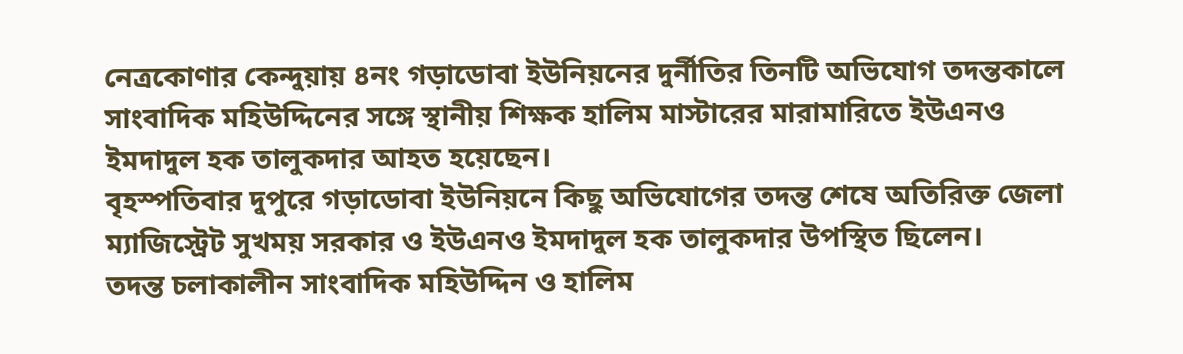নেত্রকোণার কেন্দুয়ায় ৪নং গড়াডোবা ইউনিয়নের দুর্নীতির তিনটি অভিযোগ তদন্তকালে সাংবাদিক মহিউদ্দিনের সঙ্গে স্থানীয় শিক্ষক হালিম মাস্টারের মারামারিতে ইউএনও ইমদাদুল হক তালুকদার আহত হয়েছেন।
বৃহস্পতিবার দুপুরে গড়াডোবা ইউনিয়নে কিছু অভিযোগের তদন্ত শেষে অতিরিক্ত জেলা ম্যাজিস্ট্রেট সুখময় সরকার ও ইউএনও ইমদাদুল হক তালুকদার উপস্থিত ছিলেন।
তদন্ত চলাকালীন সাংবাদিক মহিউদ্দিন ও হালিম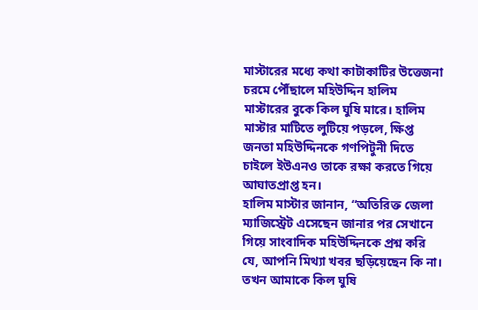মাস্টারের মধ্যে কথা কাটাকাটির উত্তেজনা চরমে পৌঁছালে মহিউদ্দিন হালিম মাস্টারের বুকে কিল ঘুষি মারে। হালিম মাস্টার মাটিতে লুটিয়ে পড়লে, ক্ষিপ্ত জনতা মহিউদ্দিনকে গণপিটুনী দিতে চাইলে ইউএনও তাকে রক্ষা করতে গিয়ে আঘাতপ্রাপ্ত হন।
হালিম মাস্টার জানান, “অতিরিক্ত জেলা ম্যাজিস্ট্রেট এসেছেন জানার পর সেখানে গিয়ে সাংবাদিক মহিউদ্দিনকে প্রশ্ন করি যে, আপনি মিথ্যা খবর ছড়িয়েছেন কি না। তখন আমাকে কিল ঘুষি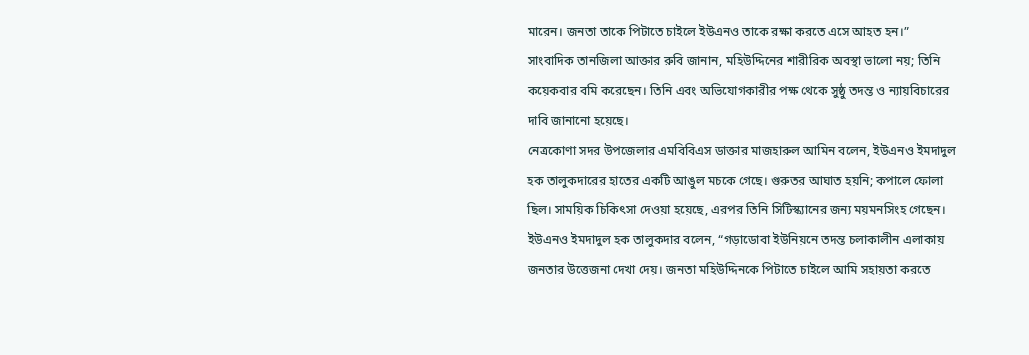মারেন। জনতা তাকে পিটাতে চাইলে ইউএনও তাকে রক্ষা করতে এসে আহত হন।”
সাংবাদিক তানজিলা আক্তার রুবি জানান, মহিউদ্দিনের শারীরিক অবস্থা ভালো নয়; তিনি কয়েকবার বমি করেছেন। তিনি এবং অভিযোগকারীর পক্ষ থেকে সুষ্ঠু তদন্ত ও ন্যায়বিচারের দাবি জানানো হয়েছে।
নেত্রকোণা সদর উপজেলার এমবিবিএস ডাক্তার মাজহারুল আমিন বলেন, ইউএনও ইমদাদুল হক তালুকদারের হাতের একটি আঙুল মচকে গেছে। গুরুতর আঘাত হয়নি; কপালে ফোলা ছিল। সাময়িক চিকিৎসা দেওয়া হয়েছে, এরপর তিনি সিটিস্ক্যানের জন্য ময়মনসিংহ গেছেন।
ইউএনও ইমদাদুল হক তালুকদার বলেন, “গড়াডোবা ইউনিয়নে তদন্ত চলাকালীন এলাকায় জনতার উত্তেজনা দেখা দেয়। জনতা মহিউদ্দিনকে পিটাতে চাইলে আমি সহায়তা করতে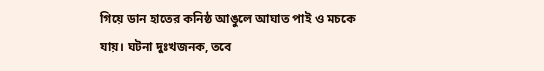গিয়ে ডান হাতের কনিষ্ঠ আঙুলে আঘাত পাই ও মচকে যায়। ঘটনা দুঃখজনক, তবে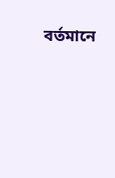বর্তমানে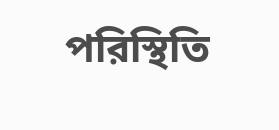পরিস্থিতি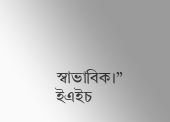স্বাভাবিক।”
ইএইচ